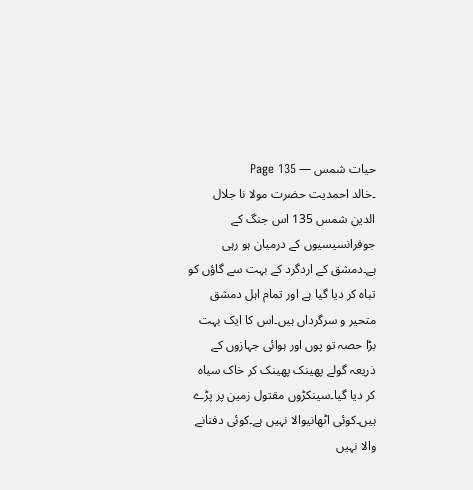حیات شمس — Page 135
۔خالد احمدیت حضرت مولا نا جلال الدین شمس 135 اس جنگ کے جوفرانسیسیوں کے درمیان ہو رہی ہے۔دمشق کے اردگرد کے بہت سے گاؤں کو تباہ کر دیا گیا ہے اور تمام اہل دمشق متحیر و سرگرداں ہیں۔اس کا ایک بہت بڑا حصہ تو پوں اور ہوائی جہازوں کے ذریعہ گولے پھینک پھینک کر خاک سیاہ کر دیا گیا۔سینکڑوں مقتول زمین پر پڑے ہیں۔کوئی اٹھانیوالا نہیں ہے۔کوئی دفنانے والا نہیں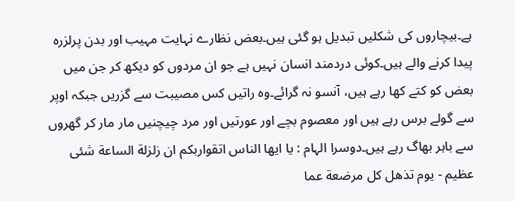ہے۔بیچاروں کی شکلیں تبدیل ہو گئی ہیں۔بعض نظارے نہایت مہیب اور بدن پرلزرہ پیدا کرنے والے ہیں۔کوئی دردمند انسان نہیں ہے جو ان مردوں کو دیکھ کر جن میں بعض کو کتے کھا رہے ہیں، آنسو نہ گرائے۔وہ راتیں کس مصیبت سے گزریں جبکہ اوپر سے گولے برس رہے ہیں اور معصوم بچے اور عورتیں اور مرد چیچنیں مار مار کر گھروں سے باہر بھاگ رہے ہیں۔دوسرا الہام : يا ايها الناس اتقواربكم ان زلزلة الساعة شئى عظيم - يوم تذهل كل مرضعة عما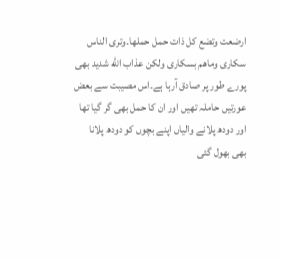ارضعت وتضع كل ذات حمل حملها۔وترى الناس سكارى وماهم بسكارى ولكن عذاب الله شدید بھی پورے طور پر صادق آرہا ہے۔اس مصیبت سے بعض عورتیں حاملہ تھیں اور ان کا حمل بھی گر گیا تھا اور دودھ پلانے والیاں اپنے بچوں کو دودھ پلانا بھی بھول گئی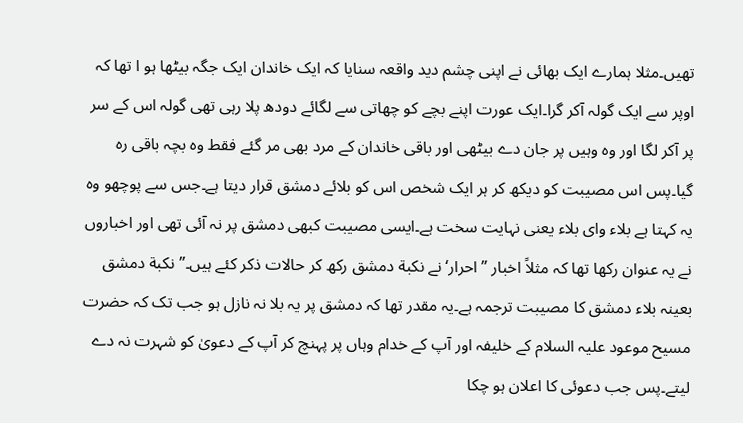تھیں۔مثلا ہمارے ایک بھائی نے اپنی چشم دید واقعہ سنایا کہ ایک خاندان ایک جگہ بیٹھا ہو ا تھا کہ اوپر سے ایک گولہ آکر گرا۔ایک عورت اپنے بچے کو چھاتی سے لگائے دودھ پلا رہی تھی گولہ اس کے سر پر آکر لگا اور وہ وہیں پر جان دے بیٹھی اور باقی خاندان کے مرد بھی مر گئے فقط وہ بچہ باقی رہ گیا۔پس اس مصیبت کو دیکھ کر ہر ایک شخص اس کو بلائے دمشق قرار دیتا ہے۔جس سے پوچھو وہ یہ کہتا ہے بلاء وای بلاء یعنی نہایت سخت ہے۔ایسی مصیبت کبھی دمشق پر نہ آئی تھی اور اخباروں نے یہ عنوان رکھا تھا کہ مثلاً اخبار ” احرار‘ نے نكبة دمشق رکھ کر حالات ذکر کئے ہیں۔” نكبة دمشق بعینہ بلاء دمشق کا مصیبت ترجمہ ہے۔یہ مقدر تھا کہ دمشق پر یہ بلا نہ نازل ہو جب تک کہ حضرت مسیح موعود علیہ السلام کے خلیفہ اور آپ کے خدام وہاں پر پہنچ کر آپ کے دعویٰ کو شہرت نہ دے لیتے۔پس جب دعوئی کا اعلان ہو چکا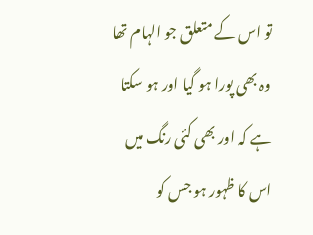تو اس کے متعلق جو الہام تھا وہ بھی پورا ہو گیا اور ہو سکتا ہے کہ اور بھی کئی رنگ میں اس کا ظہور ہو جس کو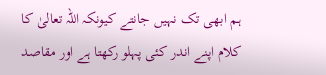ہم ابھی تک نہیں جانتے کیونکہ اللہ تعالیٰ کا کلام اپنے اندر کئی پہلو رکھتا ہے اور مقاصد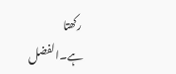رکھتا ہے۔الفضل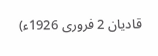قادیان 2 فروری 1926ء)